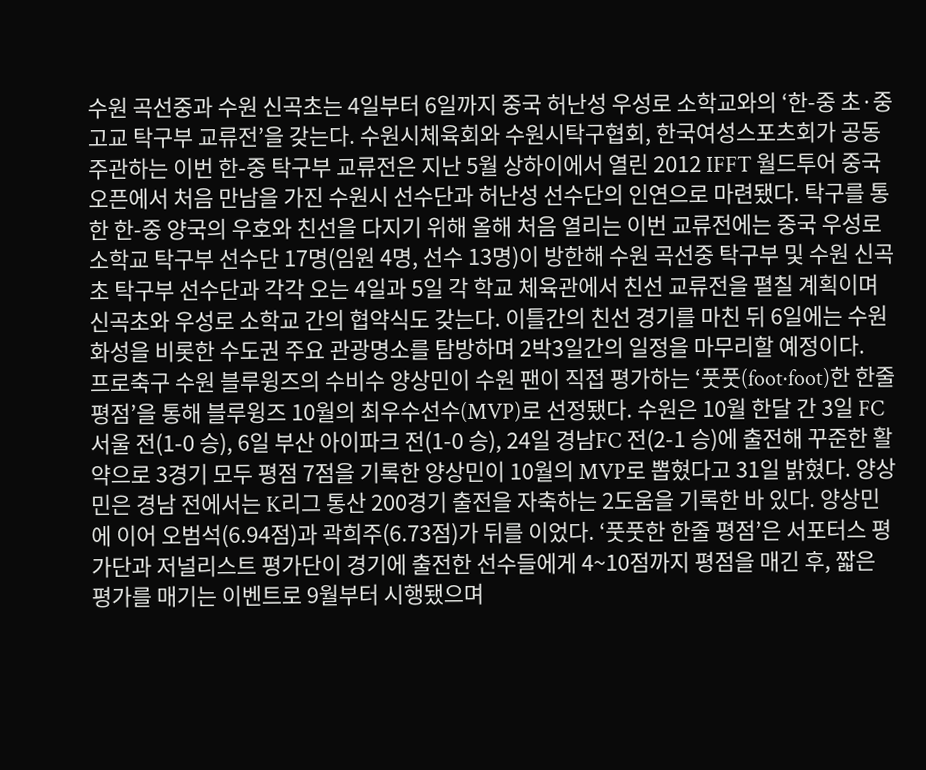수원 곡선중과 수원 신곡초는 4일부터 6일까지 중국 허난성 우성로 소학교와의 ‘한-중 초·중고교 탁구부 교류전’을 갖는다. 수원시체육회와 수원시탁구협회, 한국여성스포츠회가 공동 주관하는 이번 한-중 탁구부 교류전은 지난 5월 상하이에서 열린 2012 IFFT 월드투어 중국 오픈에서 처음 만남을 가진 수원시 선수단과 허난성 선수단의 인연으로 마련됐다. 탁구를 통한 한-중 양국의 우호와 친선을 다지기 위해 올해 처음 열리는 이번 교류전에는 중국 우성로 소학교 탁구부 선수단 17명(임원 4명, 선수 13명)이 방한해 수원 곡선중 탁구부 및 수원 신곡초 탁구부 선수단과 각각 오는 4일과 5일 각 학교 체육관에서 친선 교류전을 펼칠 계획이며 신곡초와 우성로 소학교 간의 협약식도 갖는다. 이틀간의 친선 경기를 마친 뒤 6일에는 수원 화성을 비롯한 수도권 주요 관광명소를 탐방하며 2박3일간의 일정을 마무리할 예정이다.
프로축구 수원 블루윙즈의 수비수 양상민이 수원 팬이 직접 평가하는 ‘풋풋(foot·foot)한 한줄 평점’을 통해 블루윙즈 10월의 최우수선수(MVP)로 선정됐다. 수원은 10월 한달 간 3일 FC 서울 전(1-0 승), 6일 부산 아이파크 전(1-0 승), 24일 경남FC 전(2-1 승)에 출전해 꾸준한 활약으로 3경기 모두 평점 7점을 기록한 양상민이 10월의 MVP로 뽑혔다고 31일 밝혔다. 양상민은 경남 전에서는 K리그 통산 200경기 출전을 자축하는 2도움을 기록한 바 있다. 양상민에 이어 오범석(6.94점)과 곽희주(6.73점)가 뒤를 이었다. ‘풋풋한 한줄 평점’은 서포터스 평가단과 저널리스트 평가단이 경기에 출전한 선수들에게 4~10점까지 평점을 매긴 후, 짧은 평가를 매기는 이벤트로 9월부터 시행됐으며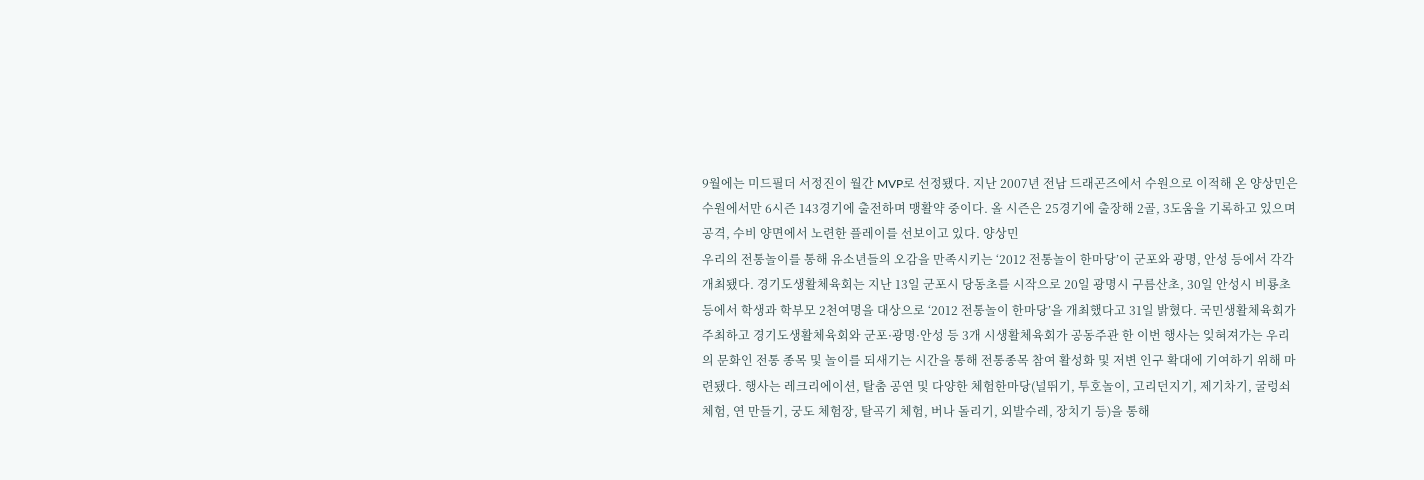9월에는 미드필더 서정진이 월간 MVP로 선정됐다. 지난 2007년 전남 드래곤즈에서 수원으로 이적해 온 양상민은 수원에서만 6시즌 143경기에 출전하며 맹활약 중이다. 올 시즌은 25경기에 출장해 2골, 3도움을 기록하고 있으며 공격, 수비 양면에서 노련한 플레이를 선보이고 있다. 양상민
우리의 전통놀이를 통해 유소년들의 오감을 만족시키는 ‘2012 전통놀이 한마당’이 군포와 광명, 안성 등에서 각각 개최됐다. 경기도생활체육회는 지난 13일 군포시 당동초를 시작으로 20일 광명시 구름산초, 30일 안성시 비룡초 등에서 학생과 학부모 2천여명을 대상으로 ‘2012 전통놀이 한마당’을 개최했다고 31일 밝혔다. 국민생활체육회가 주최하고 경기도생활체육회와 군포·광명·안성 등 3개 시생활체육회가 공동주관 한 이번 행사는 잊혀져가는 우리의 문화인 전통 종목 및 놀이를 되새기는 시간을 통해 전통종목 참여 활성화 및 저변 인구 확대에 기여하기 위해 마련됐다. 행사는 레크리에이션, 탈춤 공연 및 다양한 체험한마당(널뛰기, 투호놀이, 고리던지기, 제기차기, 굴렁쇠체험, 연 만들기, 궁도 체험장, 탈곡기 체험, 버나 돌리기, 외발수레, 장치기 등)을 통해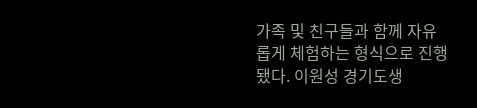가족 및 친구들과 함께 자유롭게 체험하는 형식으로 진행됐다. 이원성 경기도생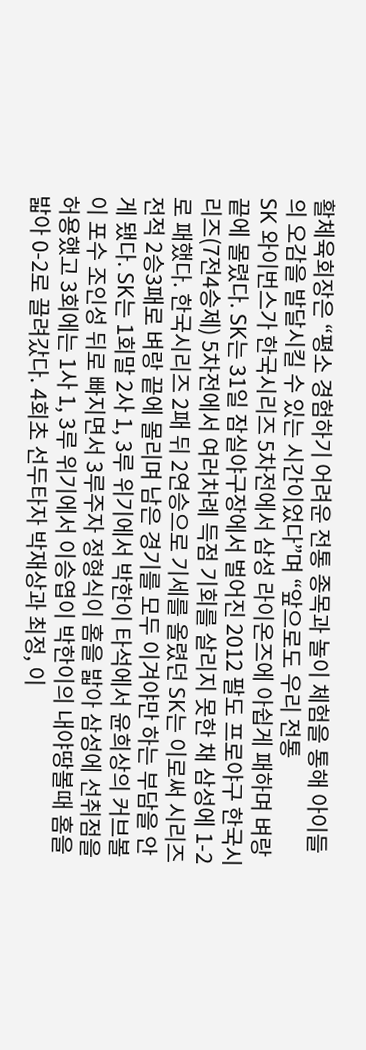활체육회장은 “평소 경험하기 어려운 전통 종목과 놀이 체험을 통해 아이들의 오감을 발달시킬 수 있는 시간이었다”며 “앞으로도 우리 전통
SK 와이번스가 한국시리즈 5차전에서 삼성 라이온즈에 아쉽게 패하며 벼랑 끝에 몰렸다. SK는 31일 잠실야구장에서 벌어진 2012 팔도 프로야구 한국시리즈(7전4승제) 5차전에서 여러차례 득점 기회를 살리지 못한 채 삼성에 1-2로 패했다. 한국시리즈 2패 뒤 2연승으로 기세를 올렸던 SK는 이로써 시리즈 전적 2승3패로 벼랑 끝에 몰리며 남은 경기를 모두 이겨야만 하는 부담을 안게 됐다. SK는 1회말 2사 1, 3루 위기에서 박한이 타석에서 윤희상의 커브볼이 포수 조인성 뒤로 빠지면서 3루주자 정형식이 홈을 밟아 삼성에 선취점을 허용했고 3회에는 1사 1, 3루 위기에서 이승엽이 박한이의 내야땅볼때 홈을 밟아 0-2로 끌려갔다. 4회초 선두타자 박재상과 최정, 이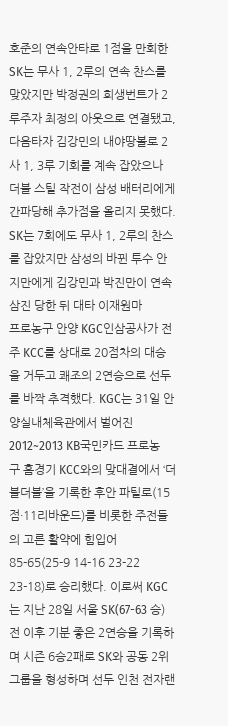호준의 연속안타로 1점을 만회한 SK는 무사 1, 2루의 연속 찬스를 맞았지만 박정권의 희생번트가 2루주자 최정의 아웃으로 연결됐고, 다음타자 김강민의 내야땅볼로 2사 1, 3루 기회를 계속 잡았으나 더블 스틸 작전이 삼성 배터리에게 간파당해 추가점을 올리지 못했다. SK는 7회에도 무사 1, 2루의 찬스를 잡았지만 삼성의 바뀐 투수 안지만에게 김강민과 박진만이 연속 삼진 당한 뒤 대타 이재원마
프로농구 안양 KGC인삼공사가 전주 KCC를 상대로 20점차의 대승을 거두고 쾌조의 2연승으로 선두를 바짝 추격했다. KGC는 31일 안양실내체육관에서 벌어진 2012~2013 KB국민카드 프로농구 홈경기 KCC와의 맞대결에서 ‘더블더블’을 기록한 후안 파틸로(15점·11리바운드)를 비롯한 주전들의 고른 활약에 힘입어 85-65(25-9 14-16 23-22 23-18)로 승리했다. 이로써 KGC는 지난 28일 서울 SK(67-63 승) 전 이후 기분 좋은 2연승을 기록하며 시즌 6승2패로 SK와 공동 2위 그룹을 형성하며 선두 인천 전자랜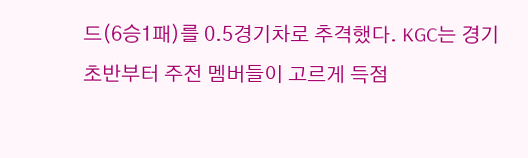드(6승1패)를 0.5경기차로 추격했다. KGC는 경기 초반부터 주전 멤버들이 고르게 득점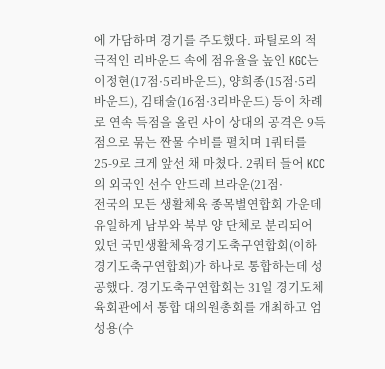에 가담하며 경기를 주도했다. 파틸로의 적극적인 리바운드 속에 점유율을 높인 KGC는 이정현(17점·5리바운드), 양희종(15점·5리바운드), 김태술(16점·3리바운드) 등이 차례로 연속 득점을 올린 사이 상대의 공격은 9득점으로 묶는 짠물 수비를 펼치며 1쿼터를 25-9로 크게 앞선 채 마쳤다. 2쿼터 들어 KCC의 외국인 선수 안드레 브라운(21점·
전국의 모든 생활체육 종목별연합회 가운데 유일하게 남부와 북부 양 단체로 분리되어 있던 국민생활체육경기도축구연합회(이하 경기도축구연합회)가 하나로 통합하는데 성공했다. 경기도축구연합회는 31일 경기도체육회관에서 통합 대의원총회를 개최하고 엄성용(수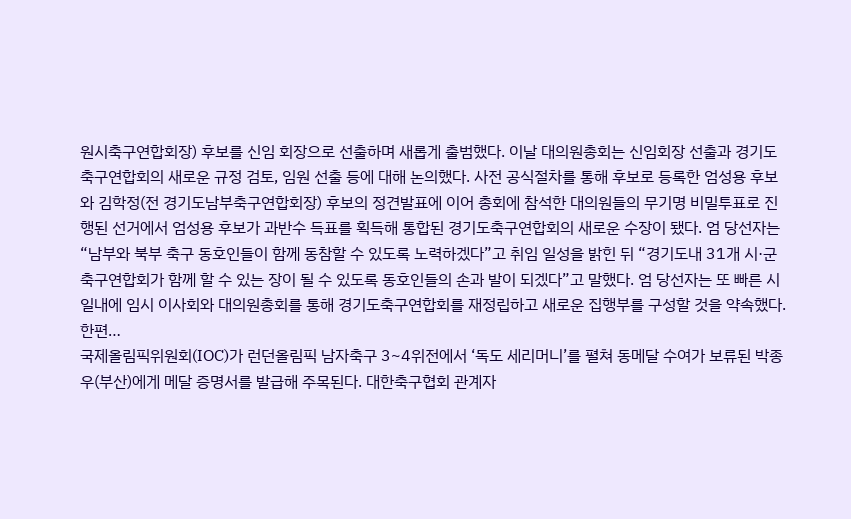원시축구연합회장) 후보를 신임 회장으로 선출하며 새롭게 출범했다. 이날 대의원총회는 신임회장 선출과 경기도축구연합회의 새로운 규정 검토, 임원 선출 등에 대해 논의했다. 사전 공식절차를 통해 후보로 등록한 엄성용 후보와 김학정(전 경기도남부축구연합회장) 후보의 정견발표에 이어 총회에 참석한 대의원들의 무기명 비밀투표로 진행된 선거에서 엄성용 후보가 과반수 득표를 획득해 통합된 경기도축구연합회의 새로운 수장이 됐다. 엄 당선자는 “남부와 북부 축구 동호인들이 함께 동참할 수 있도록 노력하겠다”고 취임 일성을 밝힌 뒤 “경기도내 31개 시·군축구연합회가 함께 할 수 있는 장이 될 수 있도록 동호인들의 손과 발이 되겠다”고 말했다. 엄 당선자는 또 빠른 시일내에 임시 이사회와 대의원총회를 통해 경기도축구연합회를 재정립하고 새로운 집행부를 구성할 것을 약속했다. 한편…
국제올림픽위원회(IOC)가 런던올림픽 남자축구 3~4위전에서 ‘독도 세리머니’를 펼쳐 동메달 수여가 보류된 박종우(부산)에게 메달 증명서를 발급해 주목된다. 대한축구협회 관계자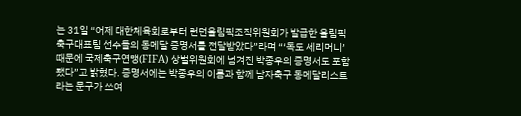는 31일 “어제 대한체육회로부터 런던올림픽조직위원회가 발급한 올림픽 축구대표팀 선수들의 동메달 증명서를 전달받았다”라며 “‘독도 세리머니’ 때문에 국제축구연맹(FIFA) 상벌위원회에 넘겨진 박종우의 증명서도 포함됐다”고 밝혔다. 증명서에는 박종우의 이름과 함께 남자축구 동메달리스트라는 문구가 쓰여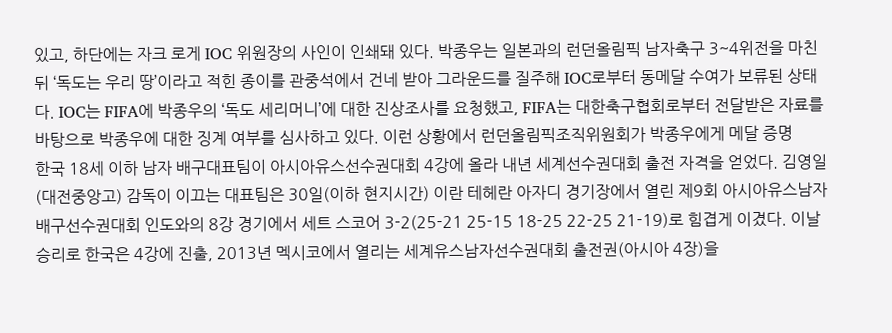있고, 하단에는 자크 로게 IOC 위원장의 사인이 인쇄돼 있다. 박종우는 일본과의 런던올림픽 남자축구 3~4위전을 마친 뒤 ‘독도는 우리 땅’이라고 적힌 종이를 관중석에서 건네 받아 그라운드를 질주해 IOC로부터 동메달 수여가 보류된 상태다. IOC는 FIFA에 박종우의 ‘독도 세리머니’에 대한 진상조사를 요청했고, FIFA는 대한축구협회로부터 전달받은 자료를 바탕으로 박종우에 대한 징계 여부를 심사하고 있다. 이런 상황에서 런던올림픽조직위원회가 박종우에게 메달 증명
한국 18세 이하 남자 배구대표팀이 아시아유스선수권대회 4강에 올라 내년 세계선수권대회 출전 자격을 얻었다. 김영일(대전중앙고) 감독이 이끄는 대표팀은 30일(이하 현지시간) 이란 테헤란 아자디 경기장에서 열린 제9회 아시아유스남자배구선수권대회 인도와의 8강 경기에서 세트 스코어 3-2(25-21 25-15 18-25 22-25 21-19)로 힘겹게 이겼다. 이날 승리로 한국은 4강에 진출, 2013년 멕시코에서 열리는 세계유스남자선수권대회 출전권(아시아 4장)을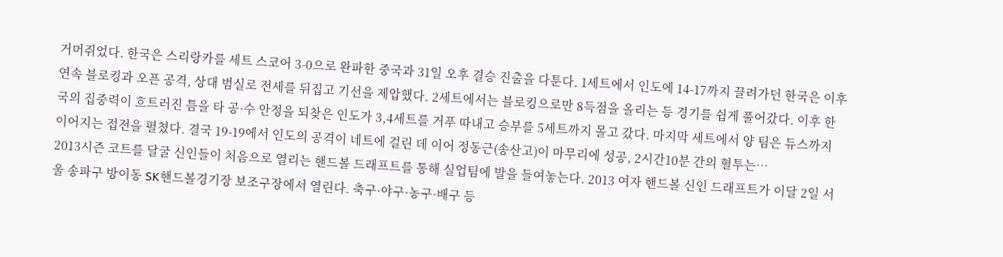거머쥐었다. 한국은 스리랑카를 세트 스코어 3-0으로 완파한 중국과 31일 오후 결승 진출을 다툰다. 1세트에서 인도에 14-17까지 끌려가던 한국은 이후 연속 블로킹과 오픈 공격, 상대 범실로 전세를 뒤집고 기선을 제압했다. 2세트에서는 블로킹으로만 8득점을 올리는 등 경기를 쉽게 풀어갔다. 이후 한국의 집중력이 흐트러진 틈을 타 공·수 안정을 되찾은 인도가 3,4세트를 거푸 따내고 승부를 5세트까지 몰고 갔다. 마지막 세트에서 양 팀은 듀스까지 이어지는 접전을 펼쳤다. 결국 19-19에서 인도의 공격이 네트에 걸린 데 이어 정동근(송산고)이 마무리에 성공, 2시간10분 간의 혈투는…
2013시즌 코트를 달굴 신인들이 처음으로 열리는 핸드볼 드래프트를 통해 실업팀에 발을 들여놓는다. 2013 여자 핸드볼 신인 드래프트가 이달 2일 서울 송파구 방이동 SK핸드볼경기장 보조구장에서 열린다. 축구·야구·농구·배구 등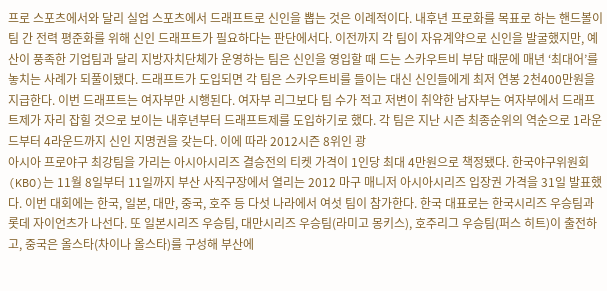프로 스포츠에서와 달리 실업 스포츠에서 드래프트로 신인을 뽑는 것은 이례적이다. 내후년 프로화를 목표로 하는 핸드볼이 팀 간 전력 평준화를 위해 신인 드래프트가 필요하다는 판단에서다. 이전까지 각 팀이 자유계약으로 신인을 발굴했지만, 예산이 풍족한 기업팀과 달리 지방자치단체가 운영하는 팀은 신인을 영입할 때 드는 스카우트비 부담 때문에 매년 ‘최대어’를 놓치는 사례가 되풀이됐다. 드래프트가 도입되면 각 팀은 스카우트비를 들이는 대신 신인들에게 최저 연봉 2천400만원을 지급한다. 이번 드래프트는 여자부만 시행된다. 여자부 리그보다 팀 수가 적고 저변이 취약한 남자부는 여자부에서 드래프트제가 자리 잡힐 것으로 보이는 내후년부터 드래프트제를 도입하기로 했다. 각 팀은 지난 시즌 최종순위의 역순으로 1라운드부터 4라운드까지 신인 지명권을 갖는다. 이에 따라 2012시즌 8위인 광
아시아 프로야구 최강팀을 가리는 아시아시리즈 결승전의 티켓 가격이 1인당 최대 4만원으로 책정됐다. 한국야구위원회(KBO)는 11월 8일부터 11일까지 부산 사직구장에서 열리는 2012 마구 매니저 아시아시리즈 입장권 가격을 31일 발표했다. 이번 대회에는 한국, 일본, 대만, 중국, 호주 등 다섯 나라에서 여섯 팀이 참가한다. 한국 대표로는 한국시리즈 우승팀과 롯데 자이언츠가 나선다. 또 일본시리즈 우승팀, 대만시리즈 우승팀(라미고 몽키스), 호주리그 우승팀(퍼스 히트)이 출전하고, 중국은 올스타(차이나 올스타)를 구성해 부산에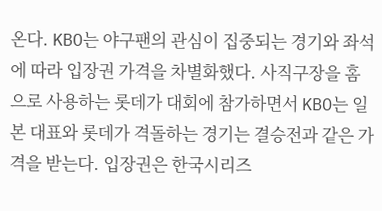온다. KBO는 야구팬의 관심이 집중되는 경기와 좌석에 따라 입장권 가격을 차별화했다. 사직구장을 홈으로 사용하는 롯데가 대회에 참가하면서 KBO는 일본 대표와 롯데가 격돌하는 경기는 결승전과 같은 가격을 받는다. 입장권은 한국시리즈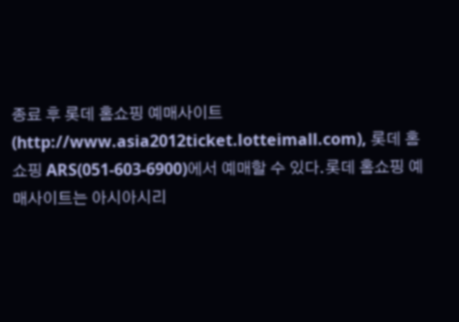종료 후 롯데 홈쇼핑 예매사이트(http://www.asia2012ticket.lotteimall.com), 롯데 홈쇼핑 ARS(051-603-6900)에서 예매할 수 있다.롯데 홈쇼핑 예매사이트는 아시아시리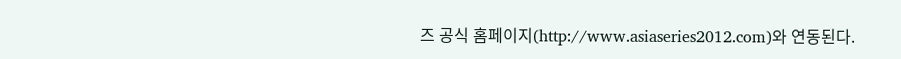즈 공식 홈페이지(http://www.asiaseries2012.com)와 연동된다.